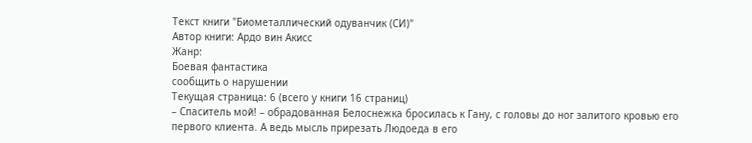Текст книги "Биометаллический одуванчик (СИ)"
Автор книги: Ардо вин Акисс
Жанр:
Боевая фантастика
сообщить о нарушении
Текущая страница: 6 (всего у книги 16 страниц)
– Спаситель мой! – обрадованная Белоснежка бросилась к Гану, с головы до ног залитого кровью его первого клиента. А ведь мысль прирезать Людоеда в его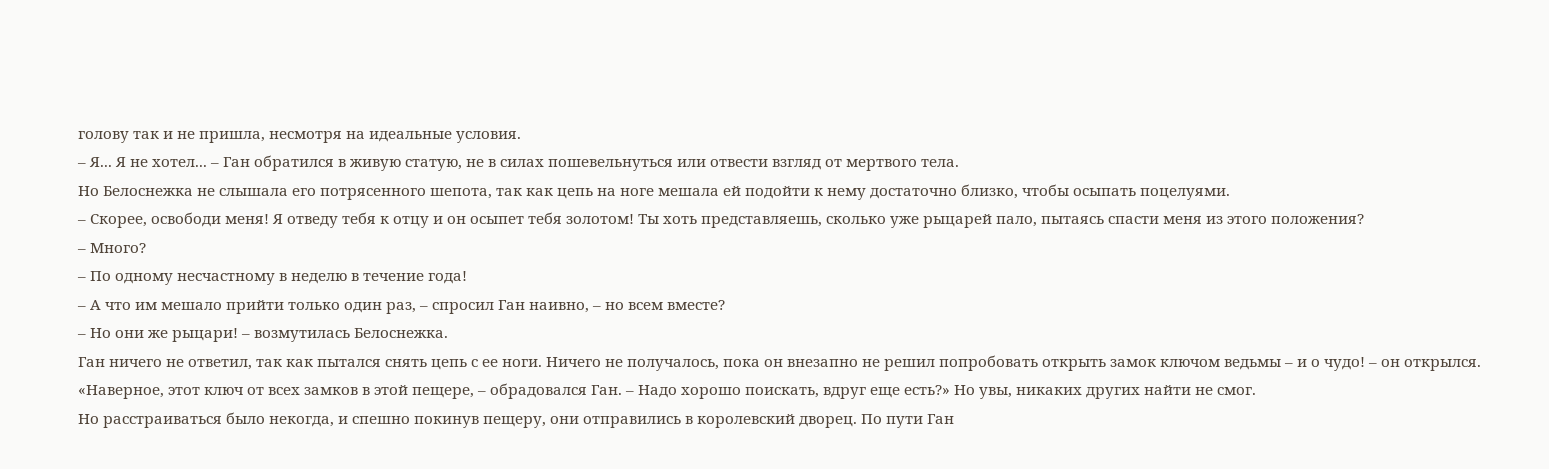голову так и не пришла, несмотря на идеальные условия.
– Я... Я не хотел... – Ган обратился в живую статую, не в силах пошевельнуться или отвести взгляд от мертвого тела.
Но Белоснежка не слышала его потрясенного шепота, так как цепь на ноге мешала ей подойти к нему достаточно близко, чтобы осыпать поцелуями.
– Скорее, освободи меня! Я отведу тебя к отцу и он осыпет тебя золотом! Ты хоть представляешь, сколько уже рыцарей пало, пытаясь спасти меня из этого положения?
– Много?
– По одному несчастному в неделю в течение года!
– А что им мешало прийти только один раз, – спросил Ган наивно, – но всем вместе?
– Но они же рыцари! – возмутилась Белоснежка.
Ган ничего не ответил, так как пытался снять цепь с ее ноги. Ничего не получалось, пока он внезапно не решил попробовать открыть замок ключом ведьмы – и о чудо! – он открылся.
«Наверное, этот ключ от всех замков в этой пещере, – обрадовался Ган. – Надо хорошо поискать, вдруг еще есть?» Но увы, никаких других найти не смог.
Но расстраиваться было некогда, и спешно покинув пещеру, они отправились в королевский дворец. По пути Ган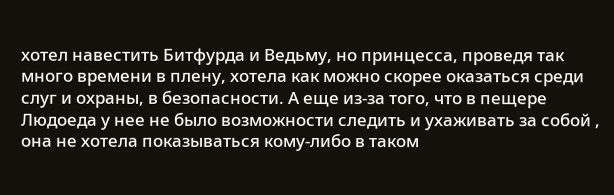хотел навестить Битфурда и Ведьму, но принцесса, проведя так много времени в плену, хотела как можно скорее оказаться среди слуг и охраны, в безопасности. А еще из-за того, что в пещере Людоеда у нее не было возможности следить и ухаживать за собой , она не хотела показываться кому-либо в таком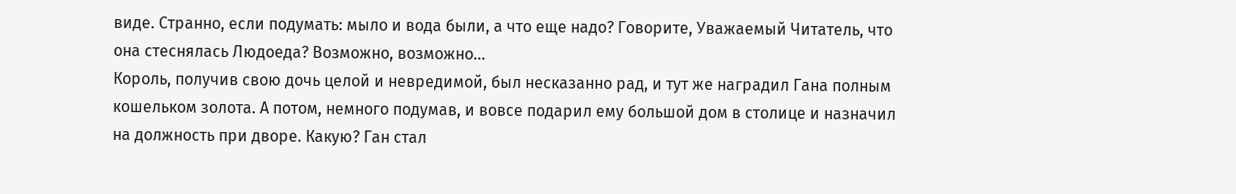виде. Странно, если подумать: мыло и вода были, а что еще надо? Говорите, Уважаемый Читатель, что она стеснялась Людоеда? Возможно, возможно...
Король, получив свою дочь целой и невредимой, был несказанно рад, и тут же наградил Гана полным кошельком золота. А потом, немного подумав, и вовсе подарил ему большой дом в столице и назначил на должность при дворе. Какую? Ган стал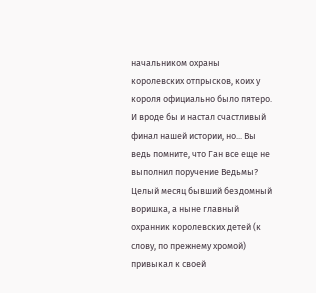начальником охраны королевских отпрысков, коих у короля официально было пятеро. И вроде бы и настал счастливый финал нашей истории, но... Вы ведь помните, что Ган все еще не выполнил поручение Ведьмы?
Целый месяц бывший бездомный воришка, а ныне главный охранник королевских детей (к слову, по прежнему хромой) привыкал к своей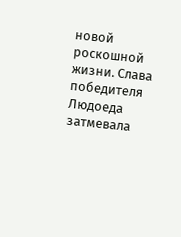новой роскошной жизни. Слава победителя Людоеда затмевала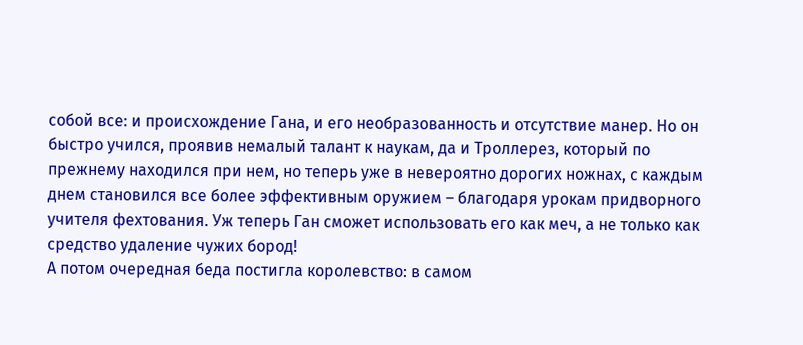собой все: и происхождение Гана, и его необразованность и отсутствие манер. Но он быстро учился, проявив немалый талант к наукам, да и Троллерез, который по прежнему находился при нем, но теперь уже в невероятно дорогих ножнах, с каждым днем становился все более эффективным оружием – благодаря урокам придворного учителя фехтования. Уж теперь Ган сможет использовать его как меч, а не только как средство удаление чужих бород!
А потом очередная беда постигла королевство: в самом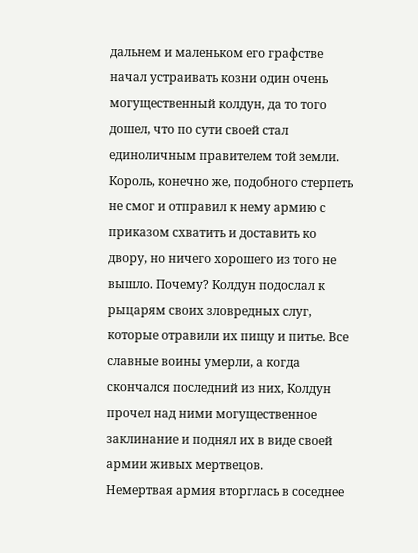дальнем и маленьком его графстве начал устраивать козни один очень могущественный колдун, да то того дошел, что по сути своей стал единоличным правителем той земли. Король, конечно же, подобного стерпеть не смог и отправил к нему армию с приказом схватить и доставить ко двору, но ничего хорошего из того не вышло. Почему? Колдун подослал к рыцарям своих зловредных слуг, которые отравили их пищу и питье. Все славные воины умерли, а когда скончался последний из них, Колдун прочел над ними могущественное заклинание и поднял их в виде своей армии живых мертвецов.
Немертвая армия вторглась в соседнее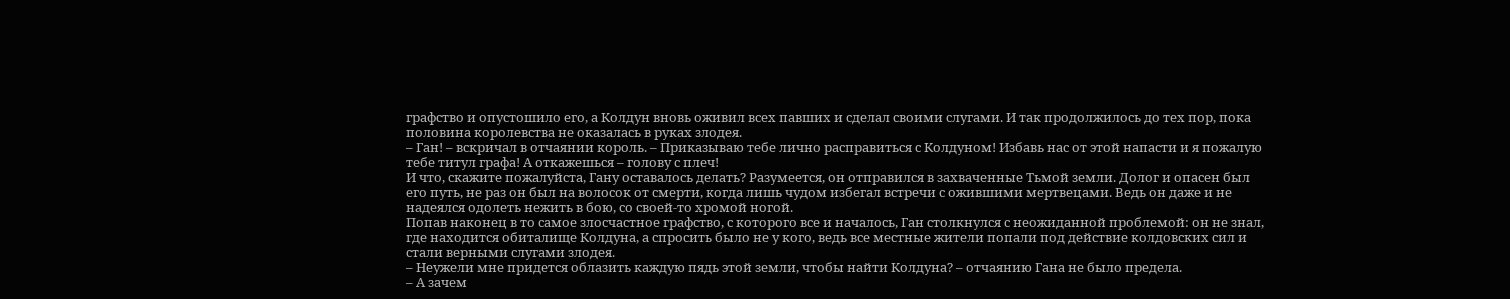графство и опустошило его, а Колдун вновь оживил всех павших и сделал своими слугами. И так продолжилось до тех пор, пока половина королевства не оказалась в руках злодея.
– Ган! – вскричал в отчаянии король. – Приказываю тебе лично расправиться с Колдуном! Избавь нас от этой напасти и я пожалую тебе титул графа! А откажешься – голову с плеч!
И что, скажите пожалуйста, Гану оставалось делать? Разумеется, он отправился в захваченные Тьмой земли. Долог и опасен был его путь, не раз он был на волосок от смерти, когда лишь чудом избегал встречи с ожившими мертвецами. Ведь он даже и не надеялся одолеть нежить в бою, со своей-то хромой ногой.
Попав наконец в то самое злосчастное графство, с которого все и началось, Ган столкнулся с неожиданной проблемой: он не знал, где находится обиталище Колдуна, а спросить было не у кого, ведь все местные жители попали под действие колдовских сил и стали верными слугами злодея.
– Неужели мне придется облазить каждую пядь этой земли, чтобы найти Колдуна? – отчаянию Гана не было предела.
– А зачем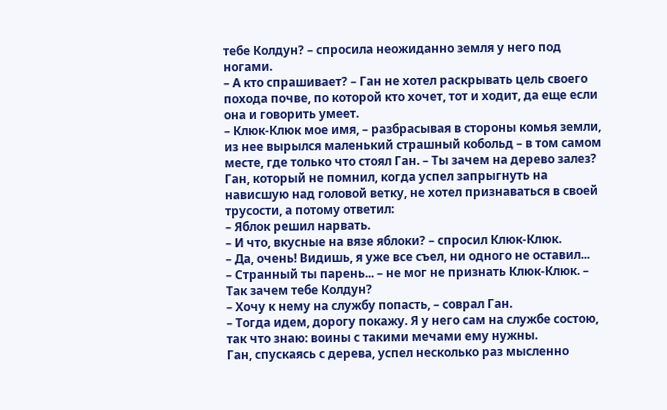тебе Колдун? – спросила неожиданно земля у него под ногами.
– А кто спрашивает? – Ган не хотел раскрывать цель своего похода почве, по которой кто хочет, тот и ходит, да еще если она и говорить умеет.
– Клюк-Клюк мое имя, – разбрасывая в стороны комья земли, из нее вырылся маленький страшный кобольд – в том самом месте, где только что стоял Ган. – Ты зачем на дерево залез?
Ган, который не помнил, когда успел запрыгнуть на нависшую над головой ветку, не хотел признаваться в своей трусости, а потому ответил:
– Яблок решил нарвать.
– И что, вкусные на вязе яблоки? – спросил Клюк-Клюк.
– Да, очень! Видишь, я уже все съел, ни одного не оставил...
– Странный ты парень... – не мог не признать Клюк-Клюк. – Так зачем тебе Колдун?
– Хочу к нему на службу попасть, – соврал Ган.
– Тогда идем, дорогу покажу. Я у него сам на службе состою, так что знаю: воины с такими мечами ему нужны.
Ган, спускаясь с дерева, успел несколько раз мысленно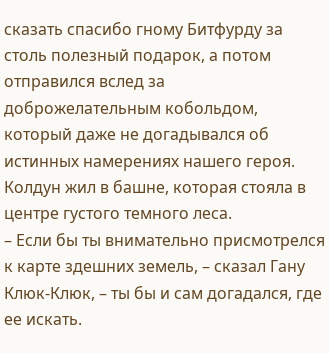сказать спасибо гному Битфурду за столь полезный подарок, а потом отправился вслед за доброжелательным кобольдом, который даже не догадывался об истинных намерениях нашего героя.
Колдун жил в башне, которая стояла в центре густого темного леса.
– Если бы ты внимательно присмотрелся к карте здешних земель, – сказал Гану Клюк-Клюк, – ты бы и сам догадался, где ее искать.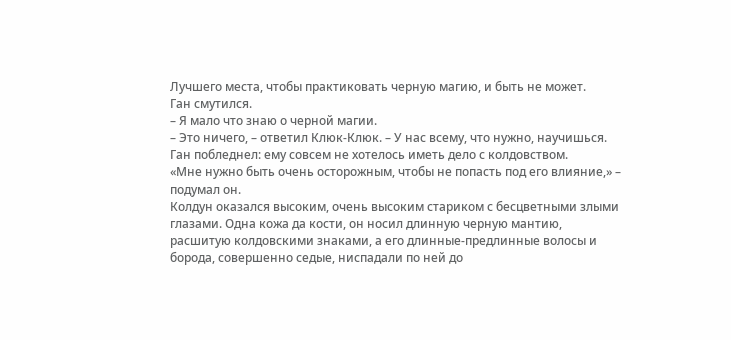Лучшего места, чтобы практиковать черную магию, и быть не может.
Ган смутился.
– Я мало что знаю о черной магии.
– Это ничего, – ответил Клюк-Клюк. – У нас всему, что нужно, научишься.
Ган побледнел: ему совсем не хотелось иметь дело с колдовством.
«Мне нужно быть очень осторожным, чтобы не попасть под его влияние,» – подумал он.
Колдун оказался высоким, очень высоким стариком с бесцветными злыми глазами. Одна кожа да кости, он носил длинную черную мантию, расшитую колдовскими знаками, а его длинные-предлинные волосы и борода, совершенно седые, ниспадали по ней до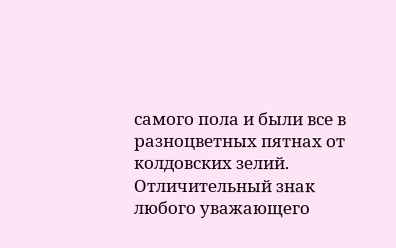самого пола и были все в разноцветных пятнах от колдовских зелий. Отличительный знак любого уважающего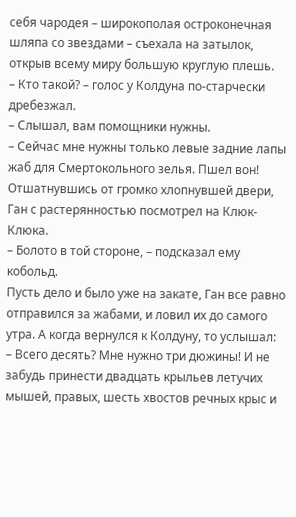себя чародея – широкополая остроконечная шляпа со звездами – съехала на затылок, открыв всему миру большую круглую плешь.
– Кто такой? – голос у Колдуна по-старчески дребезжал.
– Слышал, вам помощники нужны.
– Сейчас мне нужны только левые задние лапы жаб для Смертокольного зелья. Пшел вон!
Отшатнувшись от громко хлопнувшей двери, Ган с растерянностью посмотрел на Клюк-Клюка.
– Болото в той стороне, – подсказал ему кобольд.
Пусть дело и было уже на закате, Ган все равно отправился за жабами, и ловил их до самого утра. А когда вернулся к Колдуну, то услышал:
– Всего десять? Мне нужно три дюжины! И не забудь принести двадцать крыльев летучих мышей, правых, шесть хвостов речных крыс и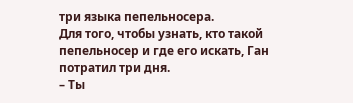три языка пепельносера.
Для того, чтобы узнать, кто такой пепельносер и где его искать, Ган потратил три дня.
– Ты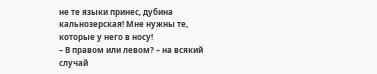не те языки принес, дубина кальнозерская! Мне нужны те, которые у него в носу!
– В правом или левом? – на всякий случай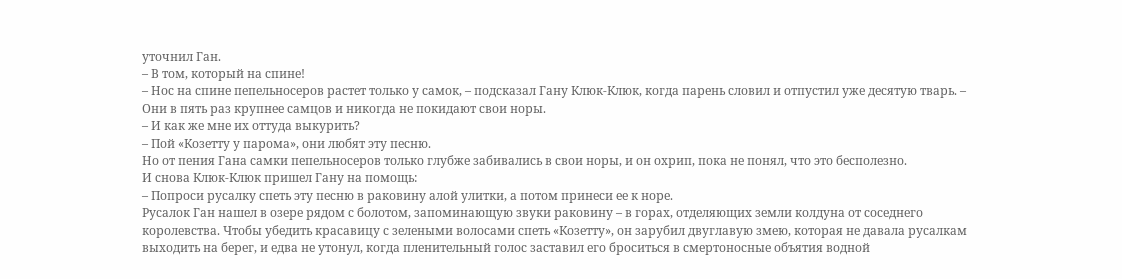уточнил Ган.
– В том, который на спине!
– Нос на спине пепельносеров растет только у самок, – подсказал Гану Клюк-Клюк, когда парень словил и отпустил уже десятую тварь. – Они в пять раз крупнее самцов и никогда не покидают свои норы.
– И как же мне их оттуда выкурить?
– Пой «Козетту у парома», они любят эту песню.
Но от пения Гана самки пепельносеров только глубже забивались в свои норы, и он охрип, пока не понял, что это бесполезно.
И снова Клюк-Клюк пришел Гану на помощь:
– Попроси русалку спеть эту песню в раковину алой улитки, а потом принеси ее к норе.
Русалок Ган нашел в озере рядом с болотом, запоминающую звуки раковину – в горах, отделяющих земли колдуна от соседнего королевства. Чтобы убедить красавицу с зелеными волосами спеть «Козетту», он зарубил двуглавую змею, которая не давала русалкам выходить на берег, и едва не утонул, когда пленительный голос заставил его броситься в смертоносные объятия водной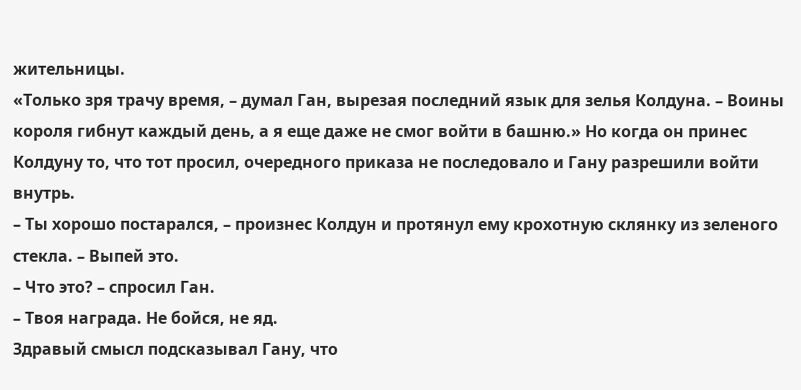жительницы.
«Только зря трачу время, – думал Ган, вырезая последний язык для зелья Колдуна. – Воины короля гибнут каждый день, а я еще даже не смог войти в башню.» Но когда он принес Колдуну то, что тот просил, очередного приказа не последовало и Гану разрешили войти внутрь.
– Ты хорошо постарался, – произнес Колдун и протянул ему крохотную склянку из зеленого стекла. – Выпей это.
– Что это? – спросил Ган.
– Твоя награда. Не бойся, не яд.
Здравый смысл подсказывал Гану, что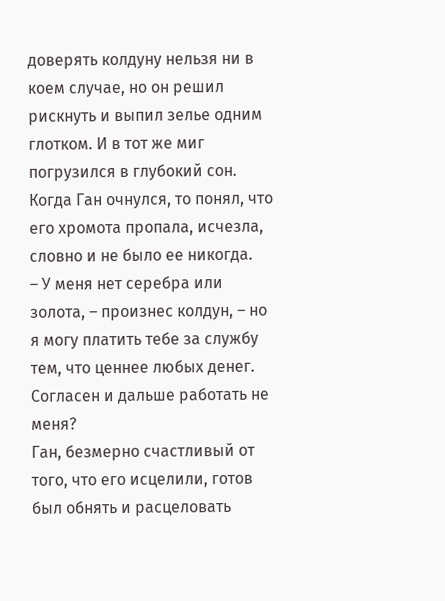доверять колдуну нельзя ни в коем случае, но он решил рискнуть и выпил зелье одним глотком. И в тот же миг погрузился в глубокий сон.
Когда Ган очнулся, то понял, что его хромота пропала, исчезла, словно и не было ее никогда.
– У меня нет серебра или золота, – произнес колдун, – но я могу платить тебе за службу тем, что ценнее любых денег. Согласен и дальше работать не меня?
Ган, безмерно счастливый от того, что его исцелили, готов был обнять и расцеловать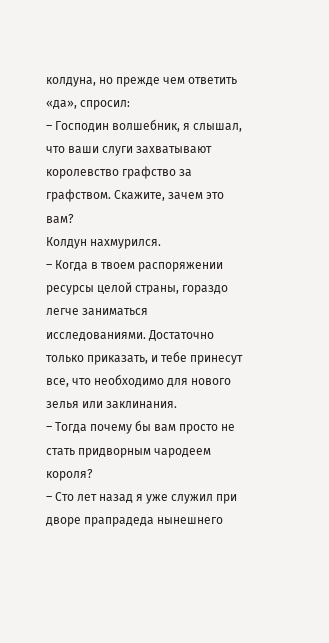колдуна, но прежде чем ответить «да», спросил:
– Господин волшебник, я слышал, что ваши слуги захватывают королевство графство за графством. Скажите, зачем это вам?
Колдун нахмурился.
– Когда в твоем распоряжении ресурсы целой страны, гораздо легче заниматься исследованиями. Достаточно только приказать, и тебе принесут все, что необходимо для нового зелья или заклинания.
– Тогда почему бы вам просто не стать придворным чародеем короля?
– Сто лет назад я уже служил при дворе прапрадеда нынешнего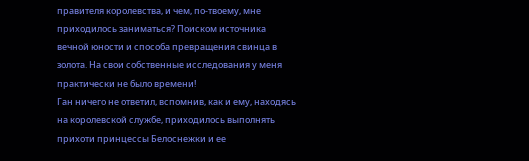правителя королевства, и чем, по-твоему, мне приходилось заниматься? Поиском источника вечной юности и способа превращения свинца в золота. На свои собственные исследования у меня практически не было времени!
Ган ничего не ответил, вспомнив, как и ему, находясь на королевской службе, приходилось выполнять прихоти принцессы Белоснежки и ее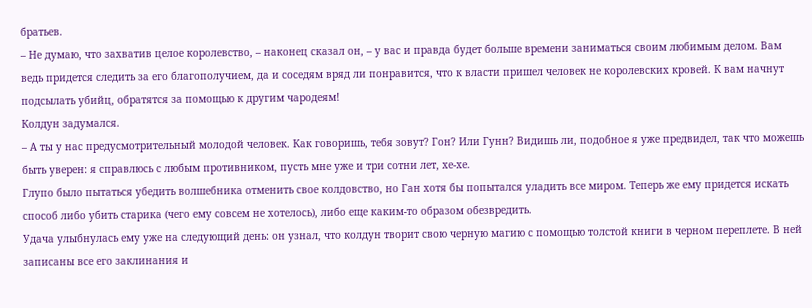братьев.
– Не думаю, что захватив целое королевство, – наконец сказал он, – у вас и правда будет больше времени заниматься своим любимым делом. Вам ведь придется следить за его благополучием, да и соседям вряд ли понравится, что к власти пришел человек не королевских кровей. К вам начнут подсылать убийц, обратятся за помощью к другим чародеям!
Колдун задумался.
– А ты у нас предусмотрительный молодой человек. Как говоришь, тебя зовут? Гон? Или Гунн? Видишь ли, подобное я уже предвидел, так что можешь быть уверен: я справлюсь с любым противником, пусть мне уже и три сотни лет, хе-хе.
Глупо было пытаться убедить волшебника отменить свое колдовство, но Ган хотя бы попытался уладить все миром. Теперь же ему придется искать способ либо убить старика (чего ему совсем не хотелось), либо еще каким-то образом обезвредить.
Удача улыбнулась ему уже на следующий день: он узнал, что колдун творит свою черную магию с помощью толстой книги в черном переплете. В ней записаны все его заклинания и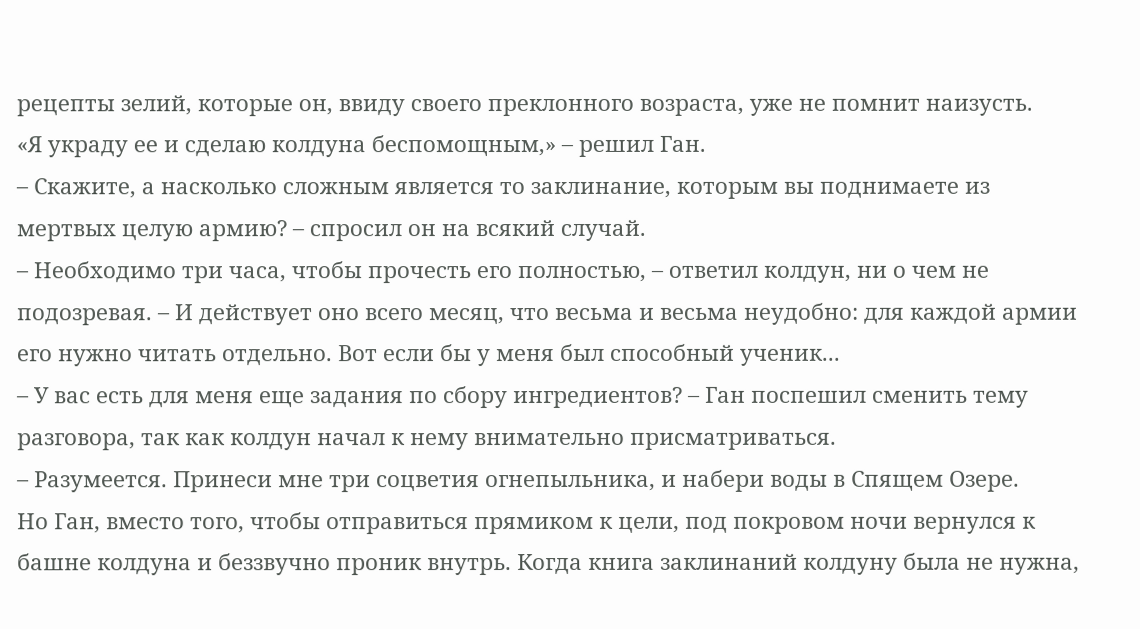рецепты зелий, которые он, ввиду своего преклонного возраста, уже не помнит наизусть.
«Я украду ее и сделаю колдуна беспомощным,» – решил Ган.
– Скажите, а насколько сложным является то заклинание, которым вы поднимаете из мертвых целую армию? – спросил он на всякий случай.
– Необходимо три часа, чтобы прочесть его полностью, – ответил колдун, ни о чем не подозревая. – И действует оно всего месяц, что весьма и весьма неудобно: для каждой армии его нужно читать отдельно. Вот если бы у меня был способный ученик...
– У вас есть для меня еще задания по сбору ингредиентов? – Ган поспешил сменить тему разговора, так как колдун начал к нему внимательно присматриваться.
– Разумеется. Принеси мне три соцветия огнепыльника, и набери воды в Спящем Озере.
Но Ган, вместо того, чтобы отправиться прямиком к цели, под покровом ночи вернулся к башне колдуна и беззвучно проник внутрь. Когда книга заклинаний колдуну была не нужна,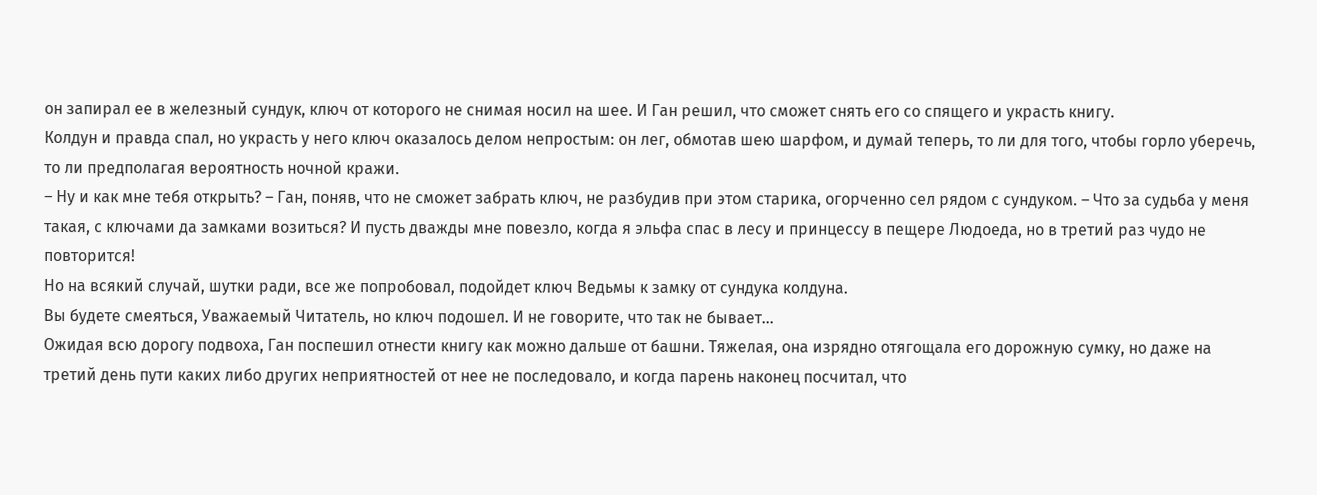он запирал ее в железный сундук, ключ от которого не снимая носил на шее. И Ган решил, что сможет снять его со спящего и украсть книгу.
Колдун и правда спал, но украсть у него ключ оказалось делом непростым: он лег, обмотав шею шарфом, и думай теперь, то ли для того, чтобы горло уберечь, то ли предполагая вероятность ночной кражи.
– Ну и как мне тебя открыть? – Ган, поняв, что не сможет забрать ключ, не разбудив при этом старика, огорченно сел рядом с сундуком. – Что за судьба у меня такая, с ключами да замками возиться? И пусть дважды мне повезло, когда я эльфа спас в лесу и принцессу в пещере Людоеда, но в третий раз чудо не повторится!
Но на всякий случай, шутки ради, все же попробовал, подойдет ключ Ведьмы к замку от сундука колдуна.
Вы будете смеяться, Уважаемый Читатель, но ключ подошел. И не говорите, что так не бывает...
Ожидая всю дорогу подвоха, Ган поспешил отнести книгу как можно дальше от башни. Тяжелая, она изрядно отягощала его дорожную сумку, но даже на третий день пути каких либо других неприятностей от нее не последовало, и когда парень наконец посчитал, что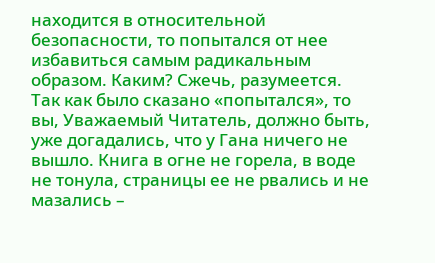находится в относительной безопасности, то попытался от нее избавиться самым радикальным образом. Каким? Сжечь, разумеется.
Так как было сказано «попытался», то вы, Уважаемый Читатель, должно быть, уже догадались, что у Гана ничего не вышло. Книга в огне не горела, в воде не тонула, страницы ее не рвались и не мазались –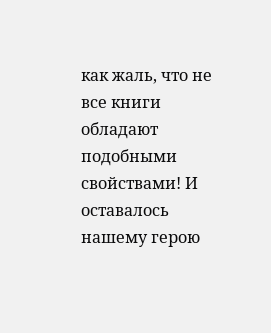как жаль, что не все книги обладают подобными свойствами! И оставалось нашему герою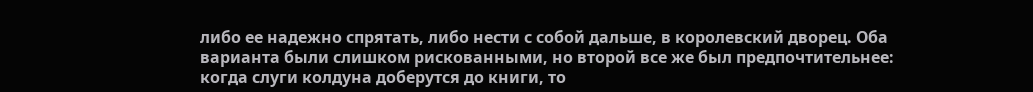либо ее надежно спрятать, либо нести с собой дальше, в королевский дворец. Оба варианта были слишком рискованными, но второй все же был предпочтительнее: когда слуги колдуна доберутся до книги, то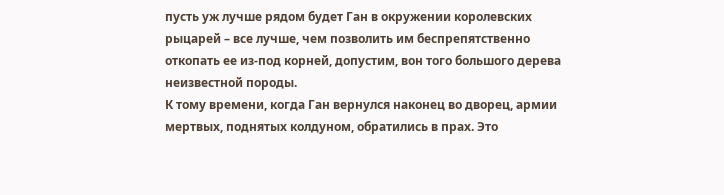пусть уж лучше рядом будет Ган в окружении королевских рыцарей – все лучше, чем позволить им беспрепятственно откопать ее из-под корней, допустим, вон того большого дерева неизвестной породы.
К тому времени, когда Ган вернулся наконец во дворец, армии мертвых, поднятых колдуном, обратились в прах. Это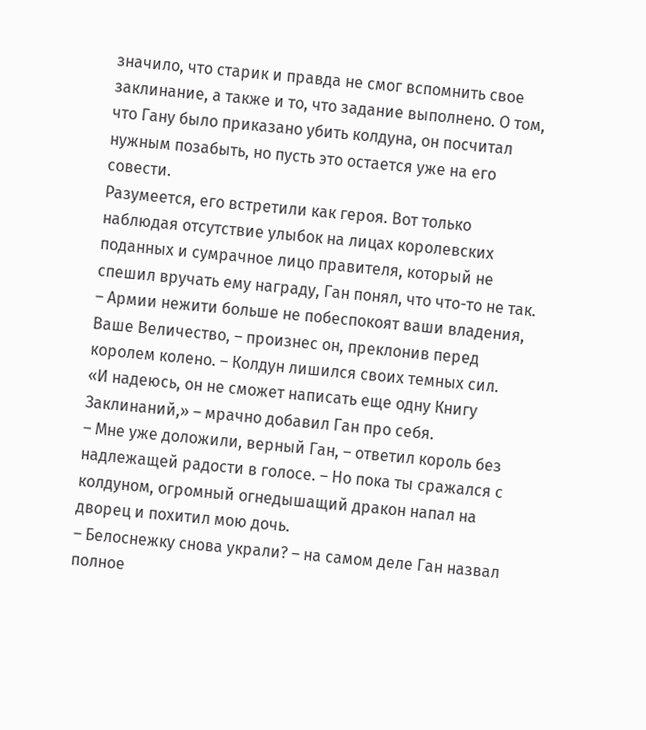значило, что старик и правда не смог вспомнить свое заклинание, а также и то, что задание выполнено. О том, что Гану было приказано убить колдуна, он посчитал нужным позабыть, но пусть это остается уже на его совести.
Разумеется, его встретили как героя. Вот только наблюдая отсутствие улыбок на лицах королевских поданных и сумрачное лицо правителя, который не спешил вручать ему награду, Ган понял, что что-то не так.
– Армии нежити больше не побеспокоят ваши владения, Ваше Величество, – произнес он, преклонив перед королем колено. – Колдун лишился своих темных сил.
«И надеюсь, он не сможет написать еще одну Книгу Заклинаний,» – мрачно добавил Ган про себя.
– Мне уже доложили, верный Ган, – ответил король без надлежащей радости в голосе. – Но пока ты сражался с колдуном, огромный огнедышащий дракон напал на дворец и похитил мою дочь.
– Белоснежку снова украли? – на самом деле Ган назвал полное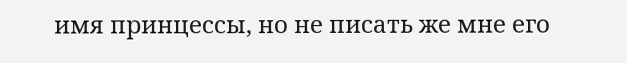имя принцессы, но не писать же мне его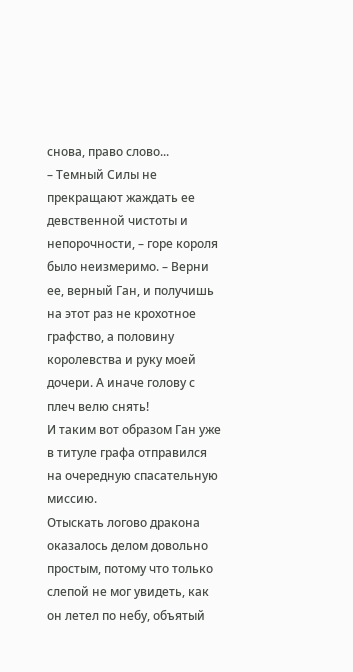снова, право слово...
– Темный Силы не прекращают жаждать ее девственной чистоты и непорочности, – горе короля было неизмеримо. – Верни ее, верный Ган, и получишь на этот раз не крохотное графство, а половину королевства и руку моей дочери. А иначе голову с плеч велю снять!
И таким вот образом Ган уже в титуле графа отправился на очередную спасательную миссию.
Отыскать логово дракона оказалось делом довольно простым, потому что только слепой не мог увидеть, как он летел по небу, объятый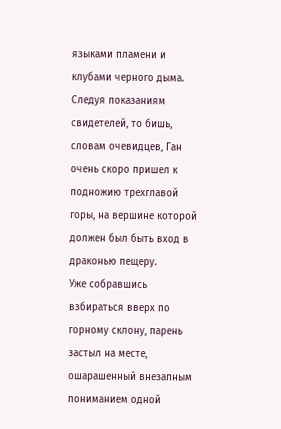языками пламени и клубами черного дыма. Следуя показаниям свидетелей, то бишь, словам очевидцев, Ган очень скоро пришел к подножию трехглавой горы, на вершине которой должен был быть вход в драконью пещеру.
Уже собравшись взбираться вверх по горному склону, парень застыл на месте, ошарашенный внезапным пониманием одной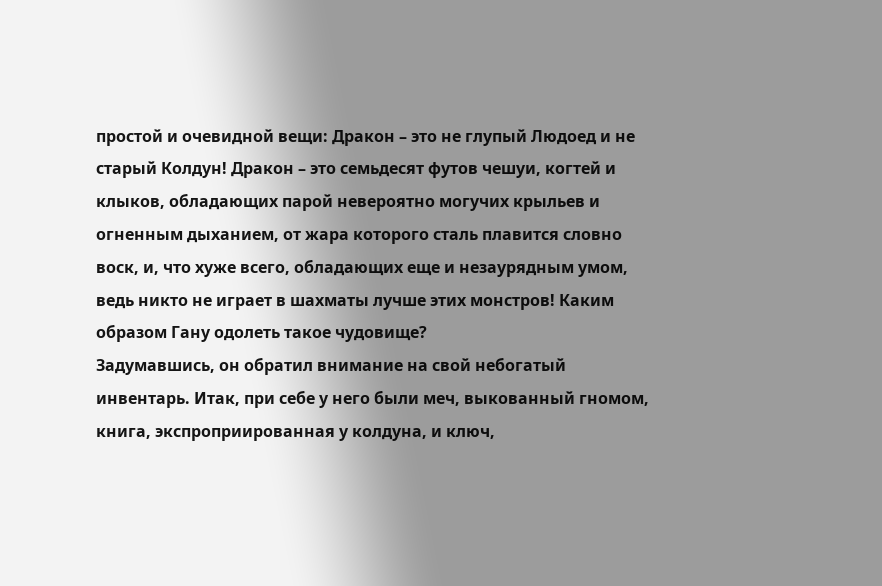простой и очевидной вещи: Дракон – это не глупый Людоед и не старый Колдун! Дракон – это семьдесят футов чешуи, когтей и клыков, обладающих парой невероятно могучих крыльев и огненным дыханием, от жара которого сталь плавится словно воск, и, что хуже всего, обладающих еще и незаурядным умом, ведь никто не играет в шахматы лучше этих монстров! Каким образом Гану одолеть такое чудовище?
Задумавшись, он обратил внимание на свой небогатый инвентарь. Итак, при себе у него были меч, выкованный гномом, книга, экспроприированная у колдуна, и ключ,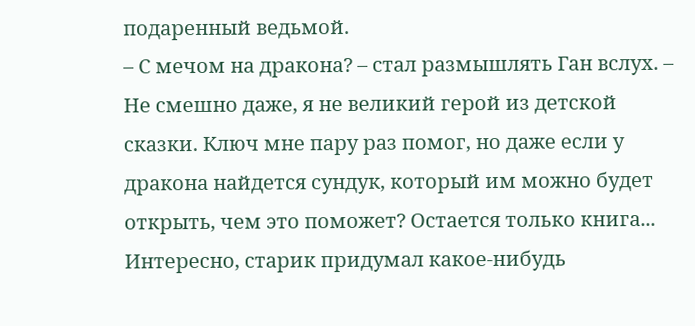подаренный ведьмой.
– С мечом на дракона? – стал размышлять Ган вслух. – Не смешно даже, я не великий герой из детской сказки. Ключ мне пару раз помог, но даже если у дракона найдется сундук, который им можно будет открыть, чем это поможет? Остается только книга... Интересно, старик придумал какое-нибудь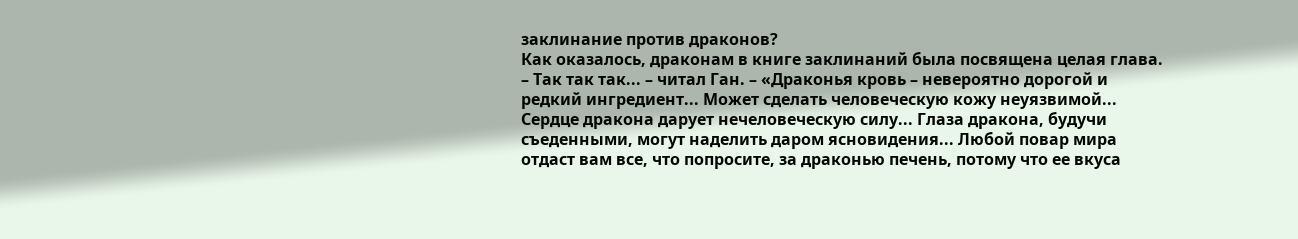заклинание против драконов?
Как оказалось, драконам в книге заклинаний была посвящена целая глава.
– Так так так... – читал Ган. – «Драконья кровь – невероятно дорогой и редкий ингредиент... Может сделать человеческую кожу неуязвимой... Сердце дракона дарует нечеловеческую силу... Глаза дракона, будучи съеденными, могут наделить даром ясновидения... Любой повар мира отдаст вам все, что попросите, за драконью печень, потому что ее вкуса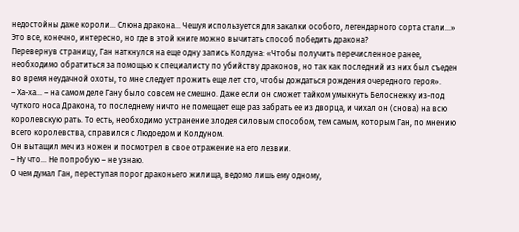недостойны даже короли... Слюна дракона... Чешуя используется для закалки особого, легендарного сорта стали...» Это все, конечно, интересно, но где в этой книге можно вычитать способ победить дракона?
Перевернув страницу, Ган наткнулся на еще одну запись Колдуна: «Чтобы получить перечисленное ранее, необходимо обратиться за помощью к специалисту по убийству драконов, но так как последний из них был съеден во время неудачной охоты, то мне следует прожить еще лет сто, чтобы дождаться рождения очередного героя».
– Ха-ха... – на самом деле Гану было совсем не смешно. Даже если он сможет тайком умыкнуть Белоснежку из-под чуткого носа Дракона, то последнему ничто не помещает еще раз забрать ее из дворца, и чихал он (снова) на всю королевскую рать. То есть, необходимо устранение злодея силовым способом, тем самым, которым Ган, по мнению всего королевства, справился с Людоедом и Колдуном.
Он вытащил меч из ножен и посмотрел в свое отражение на его лезвии.
– Ну что... Не попробую – не узнаю.
О чем думал Ган, переступая порог драконьего жилища, ведомо лишь ему одному,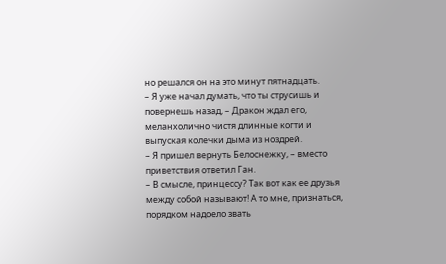но решался он на это минут пятнадцать.
– Я уже начал думать, что ты струсишь и повернешь назад, – Дракон ждал его, меланхолично чистя длинные когти и выпуская колечки дыма из ноздрей.
– Я пришел вернуть Белоснежку, – вместо приветствия ответил Ган.
– В смысле, принцессу? Так вот как ее друзья между собой называют! А то мне, признаться, порядком надоело звать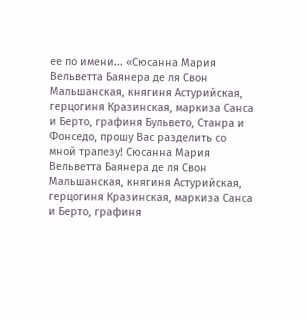ее по имени... «Сюсанна Мария Вельветта Баянера де ля Свон Мальшанская, княгиня Астурийская, герцогиня Кразинская, маркиза Санса и Берто, графиня Бульвето, Станра и Фонседо, прошу Вас разделить со мной трапезу! Сюсанна Мария Вельветта Баянера де ля Свон Мальшанская, княгиня Астурийская, герцогиня Кразинская, маркиза Санса и Берто, графиня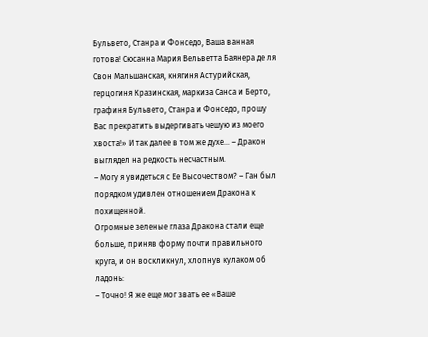Бульвето, Станра и Фонседо, Ваша ванная готова! Сюсанна Мария Вельветта Баянера де ля Свон Мальшанская, княгиня Астурийская, герцогиня Кразинская, маркиза Санса и Берто, графиня Бульвето, Станра и Фонседо, прошу Вас прекратить выдергивать чешую из моего хвоста!» И так далее в том же духе... – Дракон выглядел на редкость несчастным.
– Могу я увидеться с Ее Высочеством? – Ган был порядком удивлен отношением Дракона к похищенной.
Огромные зеленые глаза Дракона стали еще больше, приняв форму почти правильного круга, и он воскликнул, хлопнув кулаком об ладонь:
– Точно! Я же еще мог звать ее «Ваше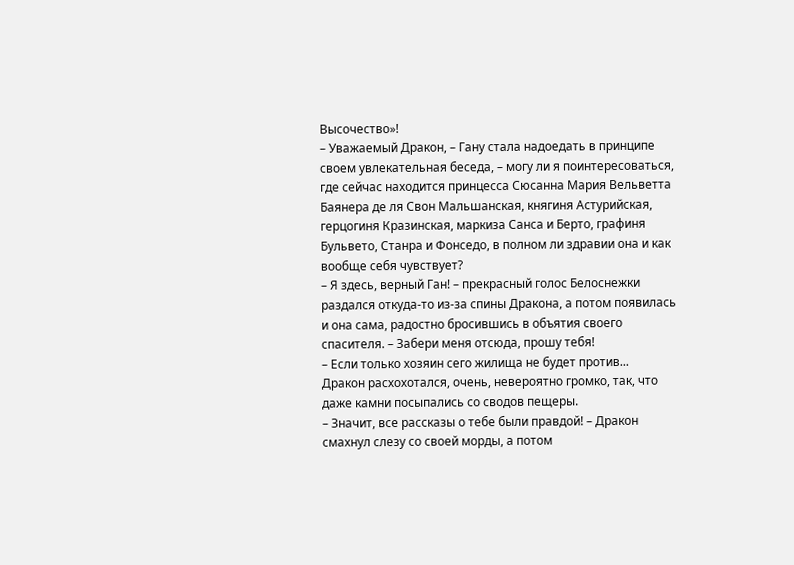Высочество»!
– Уважаемый Дракон, – Гану стала надоедать в принципе своем увлекательная беседа, – могу ли я поинтересоваться, где сейчас находится принцесса Сюсанна Мария Вельветта Баянера де ля Свон Мальшанская, княгиня Астурийская, герцогиня Кразинская, маркиза Санса и Берто, графиня Бульвето, Станра и Фонседо, в полном ли здравии она и как вообще себя чувствует?
– Я здесь, верный Ган! – прекрасный голос Белоснежки раздался откуда-то из-за спины Дракона, а потом появилась и она сама, радостно бросившись в объятия своего спасителя. – Забери меня отсюда, прошу тебя!
– Если только хозяин сего жилища не будет против...
Дракон расхохотался, очень, невероятно громко, так, что даже камни посыпались со сводов пещеры.
– Значит, все рассказы о тебе были правдой! – Дракон смахнул слезу со своей морды, а потом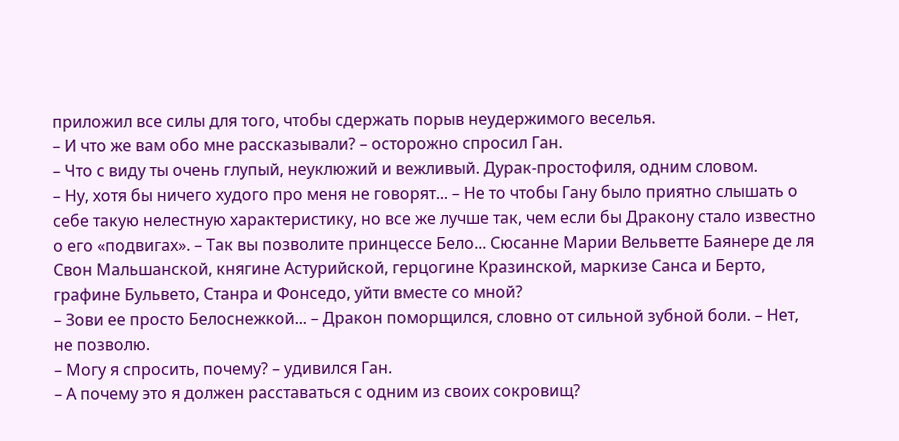приложил все силы для того, чтобы сдержать порыв неудержимого веселья.
– И что же вам обо мне рассказывали? – осторожно спросил Ган.
– Что с виду ты очень глупый, неуклюжий и вежливый. Дурак-простофиля, одним словом.
– Ну, хотя бы ничего худого про меня не говорят... – Не то чтобы Гану было приятно слышать о себе такую нелестную характеристику, но все же лучше так, чем если бы Дракону стало известно о его «подвигах». – Так вы позволите принцессе Бело... Сюсанне Марии Вельветте Баянере де ля Свон Мальшанской, княгине Астурийской, герцогине Кразинской, маркизе Санса и Берто, графине Бульвето, Станра и Фонседо, уйти вместе со мной?
– Зови ее просто Белоснежкой... – Дракон поморщился, словно от сильной зубной боли. – Нет, не позволю.
– Могу я спросить, почему? – удивился Ган.
– А почему это я должен расставаться с одним из своих сокровищ?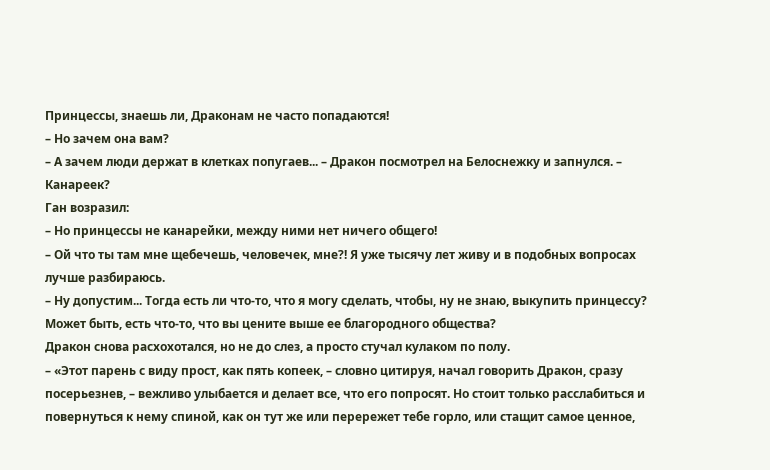Принцессы, знаешь ли, Драконам не часто попадаются!
– Но зачем она вам?
– А зачем люди держат в клетках попугаев... – Дракон посмотрел на Белоснежку и запнулся. – Канареек?
Ган возразил:
– Но принцессы не канарейки, между ними нет ничего общего!
– Ой что ты там мне щебечешь, человечек, мне?! Я уже тысячу лет живу и в подобных вопросах лучше разбираюсь.
– Ну допустим... Тогда есть ли что-то, что я могу сделать, чтобы, ну не знаю, выкупить принцессу? Может быть, есть что-то, что вы цените выше ее благородного общества?
Дракон снова расхохотался, но не до слез, а просто стучал кулаком по полу.
– «Этот парень с виду прост, как пять копеек, – словно цитируя, начал говорить Дракон, сразу посерьезнев, – вежливо улыбается и делает все, что его попросят. Но стоит только расслабиться и повернуться к нему спиной, как он тут же или перережет тебе горло, или стащит самое ценное,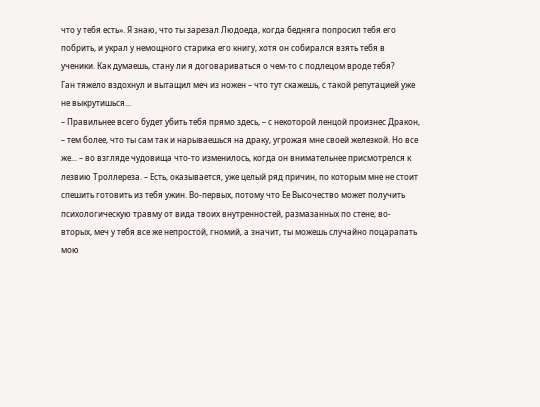что у тебя есть». Я знаю, что ты зарезал Людоеда, когда бедняга попросил тебя его побрить, и украл у немощного старика его книгу, хотя он собирался взять тебя в ученики. Как думаешь, стану ли я договариваться о чем-то с подлецом вроде тебя?
Ган тяжело вздохнул и вытащил меч из ножен – что тут скажешь, с такой репутацией уже не выкрутишься...
– Правильнее всего будет убить тебя прямо здесь, – с некоторой ленцой произнес Дракон, – тем более, что ты сам так и нарываешься на драку, угрожая мне своей железкой. Но все же... – во взгляде чудовища что-то изменилось, когда он внимательнее присмотрелся к лезвию Троллереза. – Есть, оказывается, уже целый ряд причин, по которым мне не стоит спешить готовить из тебя ужин. Во-первых, потому что Ее Высочество может получить психологическую травму от вида твоих внутренностей, размазанных по стене; во-вторых, меч у тебя все же непростой, гномий, а значит, ты можешь случайно поцарапать мою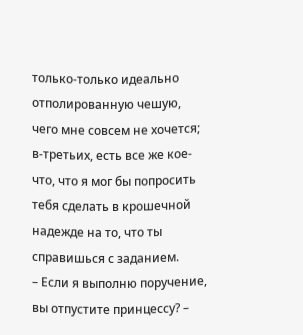только-только идеально отполированную чешую, чего мне совсем не хочется; в-третьих, есть все же кое-что, что я мог бы попросить тебя сделать в крошечной надежде на то, что ты справишься с заданием.
– Если я выполню поручение, вы отпустите принцессу? –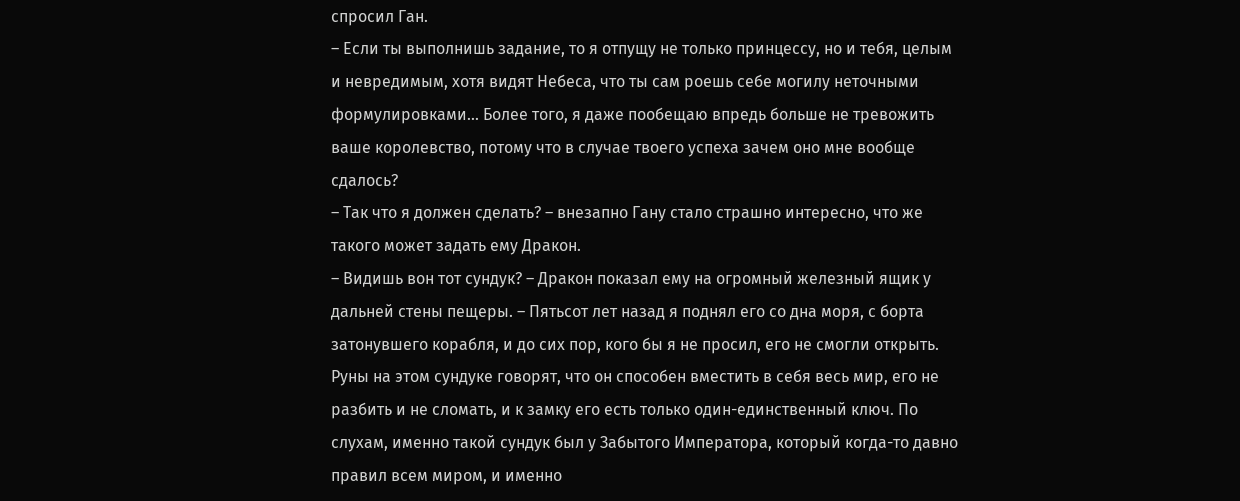спросил Ган.
– Если ты выполнишь задание, то я отпущу не только принцессу, но и тебя, целым и невредимым, хотя видят Небеса, что ты сам роешь себе могилу неточными формулировками... Более того, я даже пообещаю впредь больше не тревожить ваше королевство, потому что в случае твоего успеха зачем оно мне вообще сдалось?
– Так что я должен сделать? – внезапно Гану стало страшно интересно, что же такого может задать ему Дракон.
– Видишь вон тот сундук? – Дракон показал ему на огромный железный ящик у дальней стены пещеры. – Пятьсот лет назад я поднял его со дна моря, с борта затонувшего корабля, и до сих пор, кого бы я не просил, его не смогли открыть. Руны на этом сундуке говорят, что он способен вместить в себя весь мир, его не разбить и не сломать, и к замку его есть только один-единственный ключ. По слухам, именно такой сундук был у Забытого Императора, который когда-то давно правил всем миром, и именно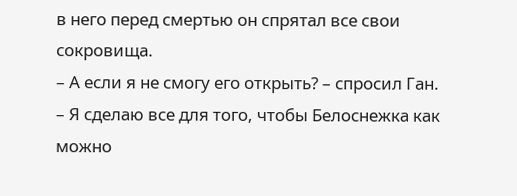в него перед смертью он спрятал все свои сокровища.
– А если я не смогу его открыть? – спросил Ган.
– Я сделаю все для того, чтобы Белоснежка как можно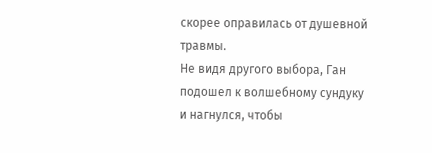скорее оправилась от душевной травмы.
Не видя другого выбора, Ган подошел к волшебному сундуку и нагнулся, чтобы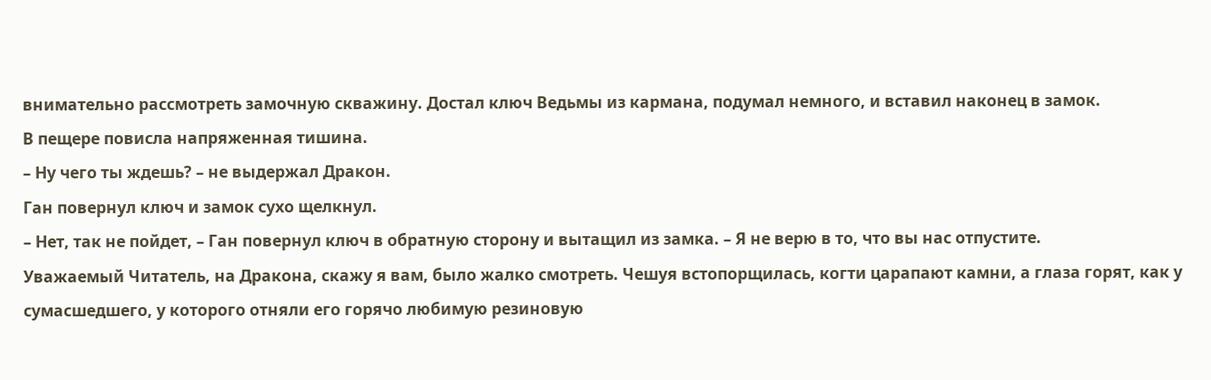внимательно рассмотреть замочную скважину. Достал ключ Ведьмы из кармана, подумал немного, и вставил наконец в замок.
В пещере повисла напряженная тишина.
– Ну чего ты ждешь? – не выдержал Дракон.
Ган повернул ключ и замок сухо щелкнул.
– Нет, так не пойдет, – Ган повернул ключ в обратную сторону и вытащил из замка. – Я не верю в то, что вы нас отпустите.
Уважаемый Читатель, на Дракона, скажу я вам, было жалко смотреть. Чешуя встопорщилась, когти царапают камни, а глаза горят, как у сумасшедшего, у которого отняли его горячо любимую резиновую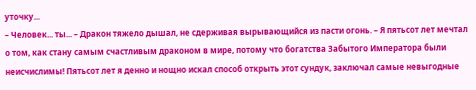уточку...
– Человек... ты... – Дракон тяжело дышал, не сдерживая вырывающийся из пасти огонь. – Я пятьсот лет мечтал о том, как стану самым счастливым драконом в мире, потому что богатства Забытого Императора были неисчислимы! Пятьсот лет я денно и нощно искал способ открыть этот сундук, заключал самые невыгодные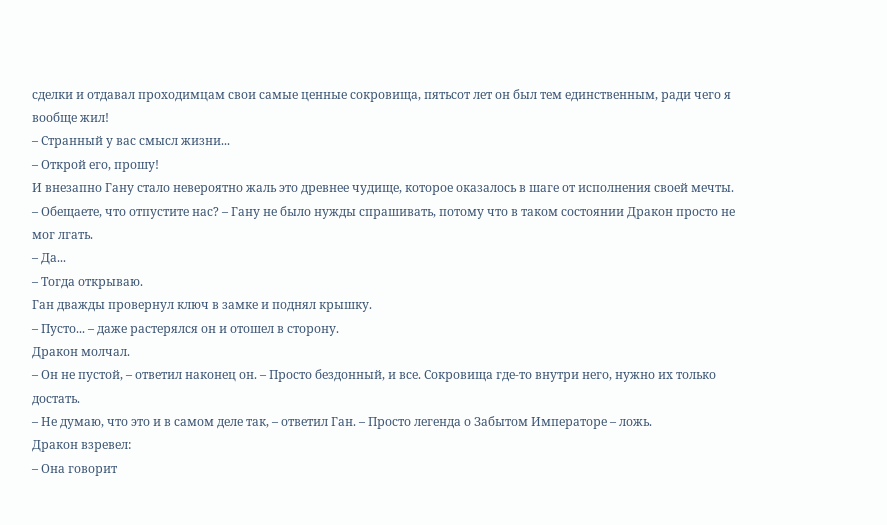сделки и отдавал проходимцам свои самые ценные сокровища, пятьсот лет он был тем единственным, ради чего я вообще жил!
– Странный у вас смысл жизни...
– Открой его, прошу!
И внезапно Гану стало невероятно жаль это древнее чудище, которое оказалось в шаге от исполнения своей мечты.
– Обещаете, что отпустите нас? – Гану не было нужды спрашивать, потому что в таком состоянии Дракон просто не мог лгать.
– Да...
– Тогда открываю.
Ган дважды провернул ключ в замке и поднял крышку.
– Пусто... – даже растерялся он и отошел в сторону.
Дракон молчал.
– Он не пустой, – ответил наконец он. – Просто бездонный, и все. Сокровища где-то внутри него, нужно их только достать.
– Не думаю, что это и в самом деле так, – ответил Ган. – Просто легенда о Забытом Императоре – ложь.
Дракон взревел:
– Она говорит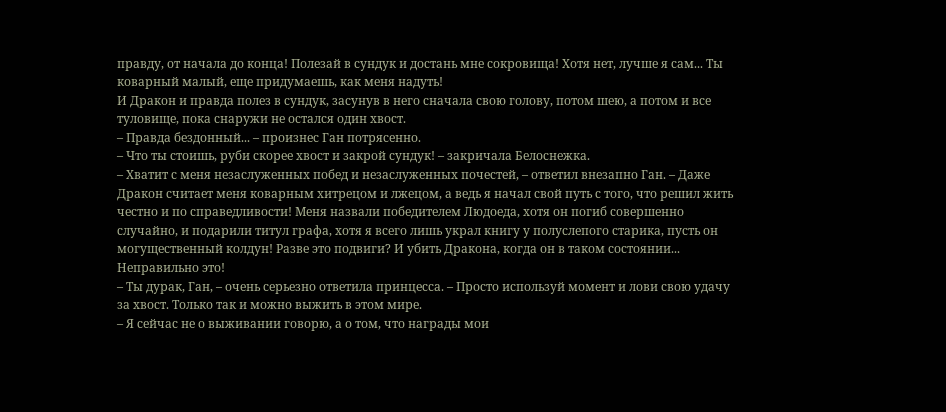правду, от начала до конца! Полезай в сундук и достань мне сокровища! Хотя нет, лучше я сам... Ты коварный малый, еще придумаешь, как меня надуть!
И Дракон и правда полез в сундук, засунув в него сначала свою голову, потом шею, а потом и все туловище, пока снаружи не остался один хвост.
– Правда бездонный... – произнес Ган потрясенно.
– Что ты стоишь, руби скорее хвост и закрой сундук! – закричала Белоснежка.
– Хватит с меня незаслуженных побед и незаслуженных почестей, – ответил внезапно Ган. – Даже Дракон считает меня коварным хитрецом и лжецом, а ведь я начал свой путь с того, что решил жить честно и по справедливости! Меня назвали победителем Людоеда, хотя он погиб совершенно случайно, и подарили титул графа, хотя я всего лишь украл книгу у полуслепого старика, пусть он могущественный колдун! Разве это подвиги? И убить Дракона, когда он в таком состоянии... Неправильно это!
– Ты дурак, Ган, – очень серьезно ответила принцесса. – Просто используй момент и лови свою удачу за хвост. Только так и можно выжить в этом мире.
– Я сейчас не о выживании говорю, а о том, что награды мои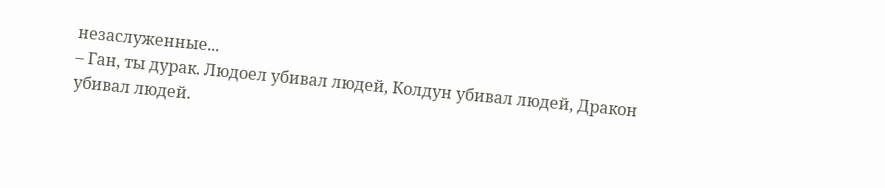незаслуженные...
– Ган, ты дурак. Людоел убивал людей, Колдун убивал людей, Дракон убивал людей.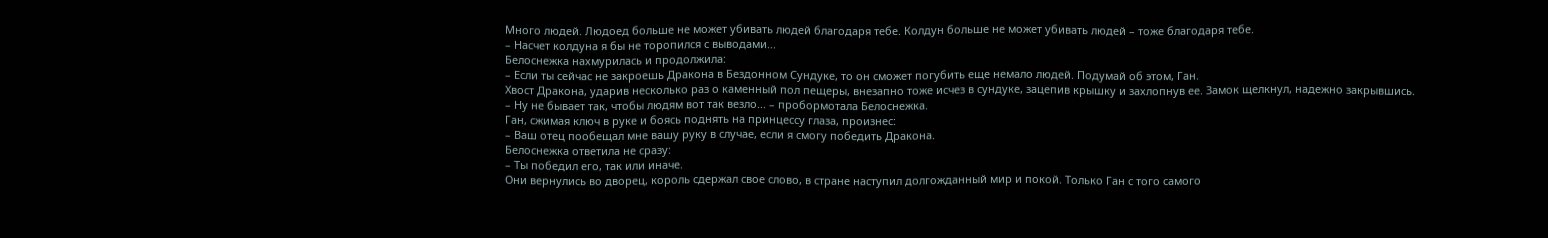Много людей. Людоед больше не может убивать людей благодаря тебе. Колдун больше не может убивать людей – тоже благодаря тебе.
– Насчет колдуна я бы не торопился с выводами...
Белоснежка нахмурилась и продолжила:
– Если ты сейчас не закроешь Дракона в Бездонном Сундуке, то он сможет погубить еще немало людей. Подумай об этом, Ган.
Хвост Дракона, ударив несколько раз о каменный пол пещеры, внезапно тоже исчез в сундуке, зацепив крышку и захлопнув ее. Замок щелкнул, надежно закрывшись.
– Ну не бывает так, чтобы людям вот так везло... – пробормотала Белоснежка.
Ган, сжимая ключ в руке и боясь поднять на принцессу глаза, произнес:
– Ваш отец пообещал мне вашу руку в случае, если я смогу победить Дракона.
Белоснежка ответила не сразу:
– Ты победил его, так или иначе.
Они вернулись во дворец, король сдержал свое слово, в стране наступил долгожданный мир и покой. Только Ган с того самого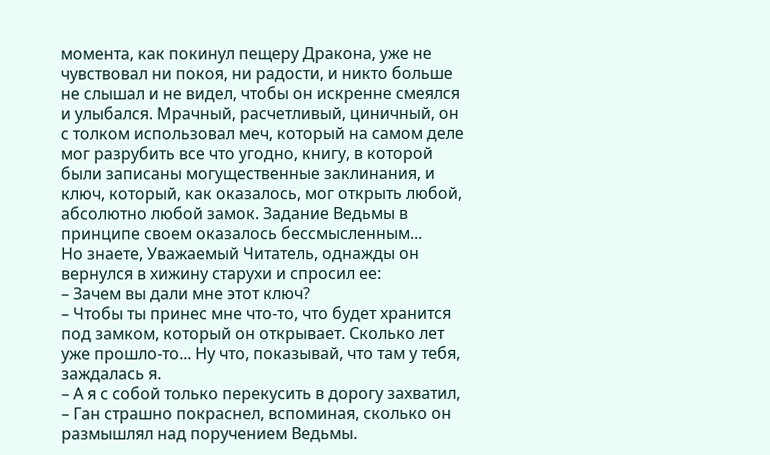момента, как покинул пещеру Дракона, уже не чувствовал ни покоя, ни радости, и никто больше не слышал и не видел, чтобы он искренне смеялся и улыбался. Мрачный, расчетливый, циничный, он с толком использовал меч, который на самом деле мог разрубить все что угодно, книгу, в которой были записаны могущественные заклинания, и ключ, который, как оказалось, мог открыть любой, абсолютно любой замок. Задание Ведьмы в принципе своем оказалось бессмысленным...
Но знаете, Уважаемый Читатель, однажды он вернулся в хижину старухи и спросил ее:
– Зачем вы дали мне этот ключ?
– Чтобы ты принес мне что-то, что будет хранится под замком, который он открывает. Сколько лет уже прошло-то... Ну что, показывай, что там у тебя, заждалась я.
– А я с собой только перекусить в дорогу захватил, – Ган страшно покраснел, вспоминая, сколько он размышлял над поручением Ведьмы.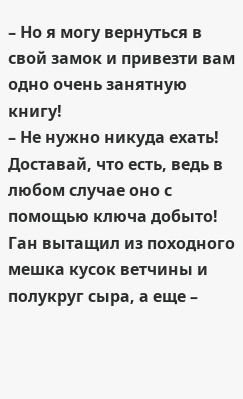– Но я могу вернуться в свой замок и привезти вам одно очень занятную книгу!
– Не нужно никуда ехать! Доставай, что есть, ведь в любом случае оно с помощью ключа добыто!
Ган вытащил из походного мешка кусок ветчины и полукруг сыра, а еще –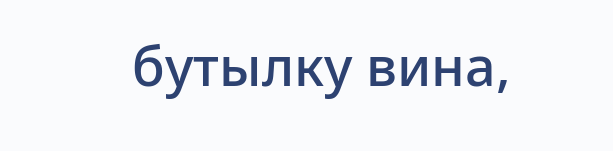бутылку вина,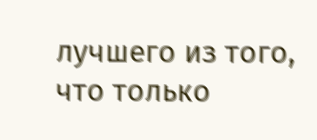лучшего из того, что только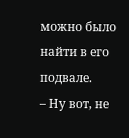можно было найти в его подвале.
– Ну вот, не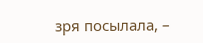зря посылала, –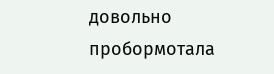довольно пробормотала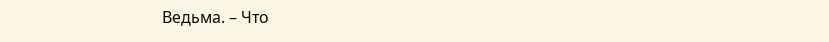Ведьма. – Что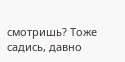смотришь? Тоже садись, давно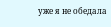уже я не обедала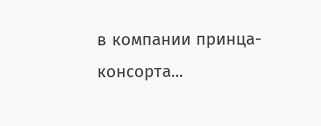в компании принца-консорта...